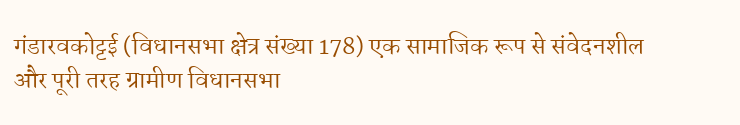गंडारवकोट्टई (विधानसभा क्षेत्र संख्या 178) एक सामाजिक रूप से संवेदनशील और पूरी तरह ग्रामीण विधानसभा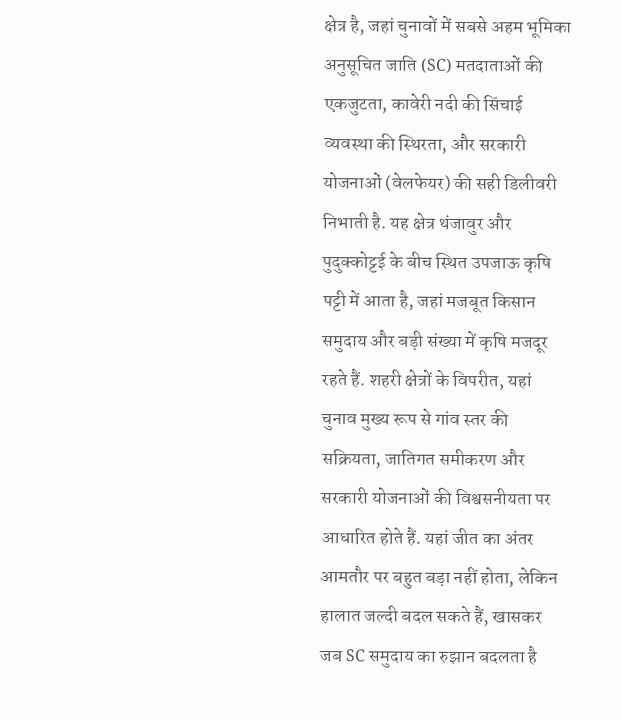क्षेत्र है, जहां चुनावों में सबसे अहम भूमिका अनुसूचित जाति (SC) मतदाताओं की एकजुटता, कावेरी नदी की सिंचाई व्यवस्था की स्थिरता, और सरकारी योजनाओं (वेलफेयर) की सही डिलीवरी निभाती है. यह क्षेत्र थंजावुर और पुदुक्कोट्टई के बीच स्थित उपजाऊ कृषि पट्टी में आता है, जहां मजबूत किसान समुदाय और बड़ी संख्या में कृषि मजदूर रहते हैं. शहरी क्षेत्रों के विपरीत, यहां चुनाव मुख्य रूप से गांव स्तर की सक्रियता, जातिगत समीकरण और सरकारी योजनाओं की विश्वसनीयता पर आधारित होते हैं. यहां जीत का अंतर आमतौर पर बहुत बड़ा नहीं होता, लेकिन हालात जल्दी बदल सकते हैं, खासकर जब SC समुदाय का रुझान बदलता है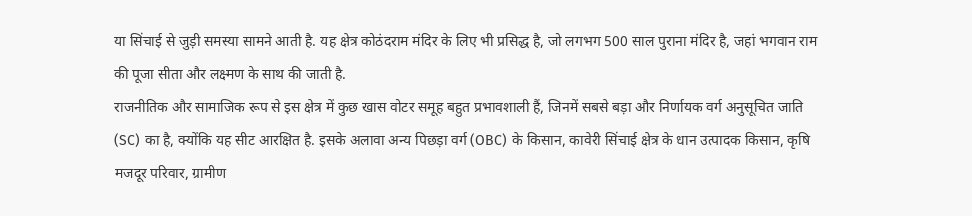या सिंचाई से जुड़ी समस्या सामने आती है. यह क्षेत्र कोठंदराम मंदिर के लिए भी प्रसिद्ध है, जो लगभग 500 साल पुराना मंदिर है, जहां भगवान राम की पूजा सीता और लक्ष्मण के साथ की जाती है.
राजनीतिक और सामाजिक रूप से इस क्षेत्र में कुछ खास वोटर समूह बहुत प्रभावशाली हैं, जिनमें सबसे बड़ा और निर्णायक वर्ग अनुसूचित जाति (SC) का है, क्योंकि यह सीट आरक्षित है. इसके अलावा अन्य पिछड़ा वर्ग (OBC) के किसान, कावेरी सिंचाई क्षेत्र के धान उत्पादक किसान, कृषि मजदूर परिवार, ग्रामीण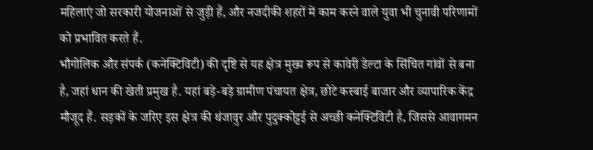महिलाएं जो सरकारी योजनाओं से जुड़ी हैं, और नजदीकी शहरों में काम करने वाले युवा भी चुनावी परिणामों को प्रभावित करते हैं.
भौगोलिक और संपर्क (कनेक्टिविटी) की दृष्टि से यह क्षेत्र मुख्य रूप से कावेरी डेल्टा के सिंचित गांवों से बना है, जहां धान की खेती प्रमुख है. यहां बड़े-बड़े ग्रामीण पंचायत क्षेत्र, छोटे कस्बाई बाजार और व्यापारिक केंद्र मौजूद हैं. सड़कों के जरिए इस क्षेत्र की थंजावुर और पुदुक्कोट्टई से अच्छी कनेक्टिविटी है, जिससे आवागमन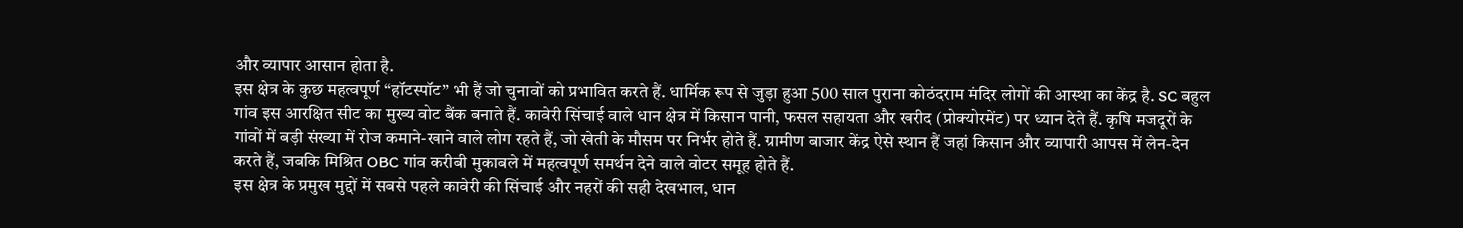और व्यापार आसान होता है.
इस क्षेत्र के कुछ महत्वपूर्ण “हॉटस्पॉट” भी हैं जो चुनावों को प्रभावित करते हैं. धार्मिक रूप से जुड़ा हुआ 500 साल पुराना कोठंदराम मंदिर लोगों की आस्था का केंद्र है. SC बहुल गांव इस आरक्षित सीट का मुख्य वोट बैंक बनाते हैं. कावेरी सिंचाई वाले धान क्षेत्र में किसान पानी, फसल सहायता और खरीद (प्रोक्योरमेंट) पर ध्यान देते हैं. कृषि मजदूरों के गांवों में बड़ी संख्या में रोज कमाने-खाने वाले लोग रहते हैं, जो खेती के मौसम पर निर्भर होते हैं. ग्रामीण बाजार केंद्र ऐसे स्थान हैं जहां किसान और व्यापारी आपस में लेन-देन करते हैं, जबकि मिश्रित OBC गांव करीबी मुकाबले में महत्वपूर्ण समर्थन देने वाले वोटर समूह होते हैं.
इस क्षेत्र के प्रमुख मुद्दों में सबसे पहले कावेरी की सिंचाई और नहरों की सही देखभाल, धान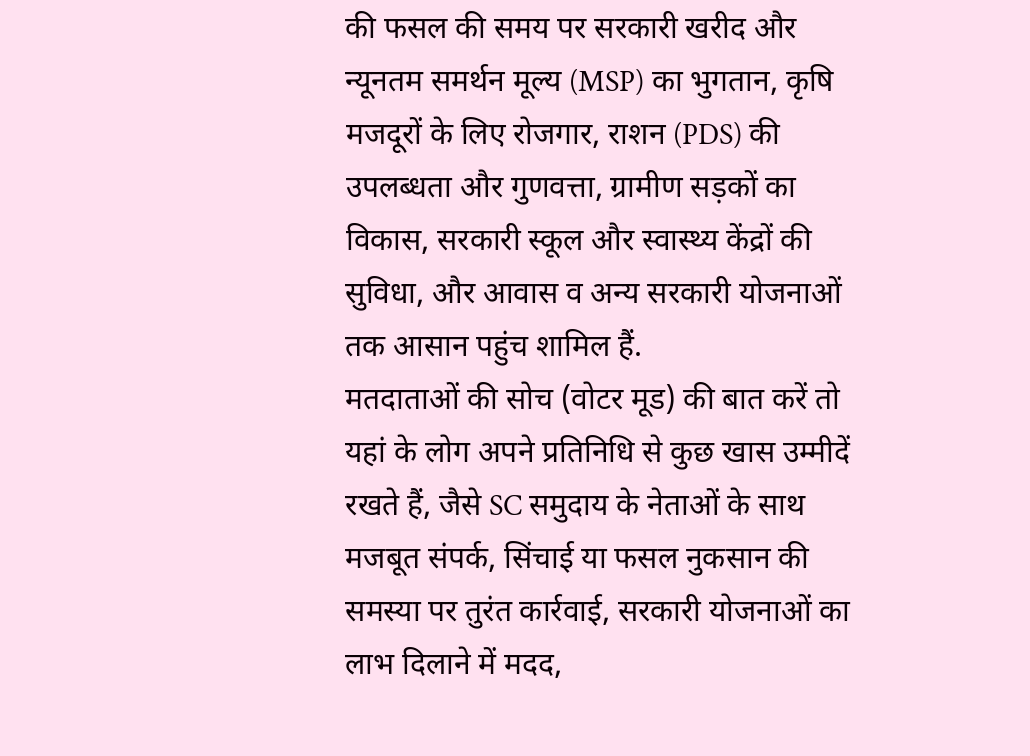की फसल की समय पर सरकारी खरीद और न्यूनतम समर्थन मूल्य (MSP) का भुगतान, कृषि मजदूरों के लिए रोजगार, राशन (PDS) की उपलब्धता और गुणवत्ता, ग्रामीण सड़कों का विकास, सरकारी स्कूल और स्वास्थ्य केंद्रों की सुविधा, और आवास व अन्य सरकारी योजनाओं तक आसान पहुंच शामिल हैं.
मतदाताओं की सोच (वोटर मूड) की बात करें तो यहां के लोग अपने प्रतिनिधि से कुछ खास उम्मीदें रखते हैं, जैसे SC समुदाय के नेताओं के साथ मजबूत संपर्क, सिंचाई या फसल नुकसान की समस्या पर तुरंत कार्रवाई, सरकारी योजनाओं का लाभ दिलाने में मदद,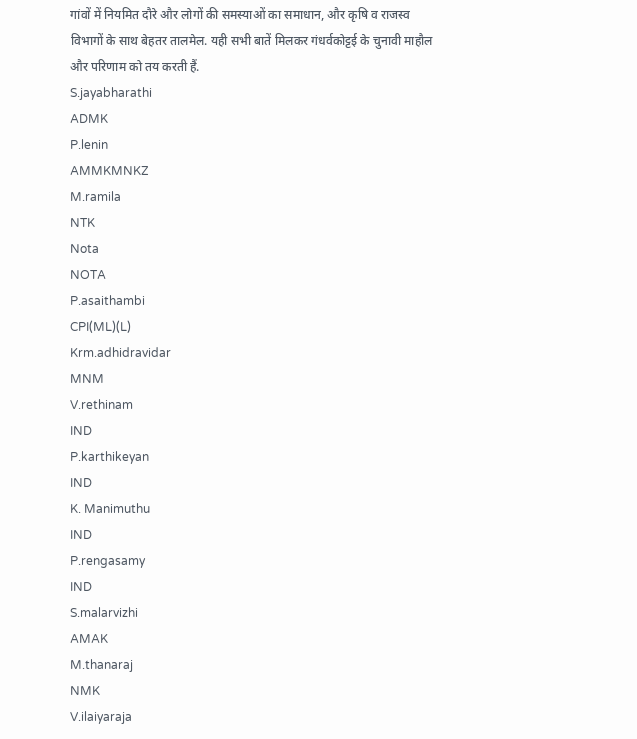गांवों में नियमित दौरे और लोगों की समस्याओं का समाधान, और कृषि व राजस्व विभागों के साथ बेहतर तालमेल. यही सभी बातें मिलकर गंधर्वकोट्टई के चुनावी माहौल और परिणाम को तय करती हैं.
S.jayabharathi
ADMK
P.lenin
AMMKMNKZ
M.ramila
NTK
Nota
NOTA
P.asaithambi
CPI(ML)(L)
Krm.adhidravidar
MNM
V.rethinam
IND
P.karthikeyan
IND
K. Manimuthu
IND
P.rengasamy
IND
S.malarvizhi
AMAK
M.thanaraj
NMK
V.ilaiyaraja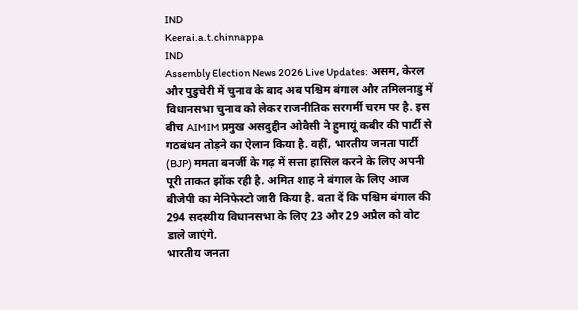IND
Keerai.a.t.chinnappa
IND
Assembly Election News 2026 Live Updates: असम, केरल और पुडुचेरी में चुनाव के बाद अब पश्चिम बंगाल और तमिलनाडु में विधानसभा चुनाव को लेकर राजनीतिक सरगर्मी चरम पर है. इस बीच AIMIM प्रमुख असदुद्दीन ओवैसी ने हुमायूं कबीर की पार्टी से गठबंधन तोड़ने का ऐलान किया है. वहीं, भारतीय जनता पार्टी (BJP) ममता बनर्जी के गढ़ में सत्ता हासिल करने के लिए अपनी पूरी ताकत झोंक रही है. अमित शाह ने बंगाल के लिए आज बीजेपी का मेनिफेस्टो जारी किया है. बता दें कि पश्चिम बंगाल की 294 सदस्यीय विधानसभा के लिए 23 और 29 अप्रैल को वोट डाले जाएंगे.
भारतीय जनता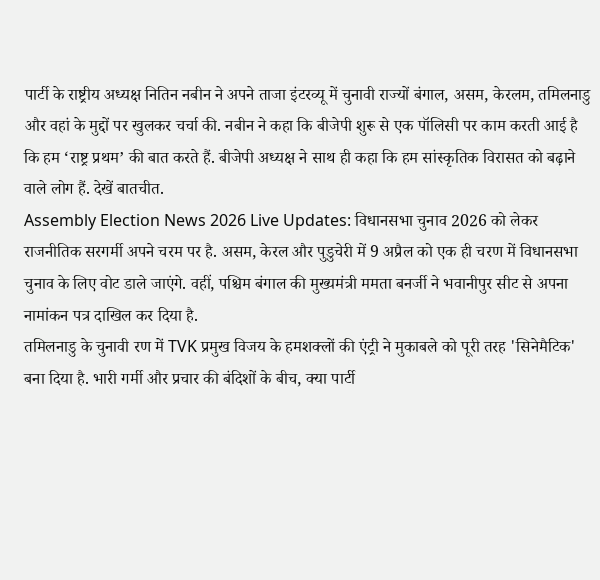पार्टी के राष्ट्रीय अध्यक्ष नितिन नबीन ने अपने ताजा इंटरव्यू में चुनावी राज्यों बंगाल, असम, केरलम, तमिलनाडु और वहां के मुद्दों पर खुलकर चर्चा की. नबीन ने कहा कि बीजेपी शुरू से एक पॉलिसी पर काम करती आई है कि हम ‘राष्ट्र प्रथम’ की बात करते हैं. बीजेपी अध्यक्ष ने साथ ही कहा कि हम सांस्कृतिक विरासत को बढ़ाने वाले लोग हैं. देखें बातचीत.
Assembly Election News 2026 Live Updates: विधानसभा चुनाव 2026 को लेकर राजनीतिक सरगर्मी अपने चरम पर है. असम, केरल और पुडुचेरी में 9 अप्रैल को एक ही चरण में विधानसभा चुनाव के लिए वोट डाले जाएंगे. वहीं, पश्चिम बंगाल की मुख्यमंत्री ममता बनर्जी ने भवानीपुर सीट से अपना नामांकन पत्र दाखिल कर दिया है.
तमिलनाडु के चुनावी रण में TVK प्रमुख विजय के हमशक्लों की एंट्री ने मुकाबले को पूरी तरह 'सिनेमैटिक' बना दिया है. भारी गर्मी और प्रचार की बंदिशों के बीच, क्या पार्टी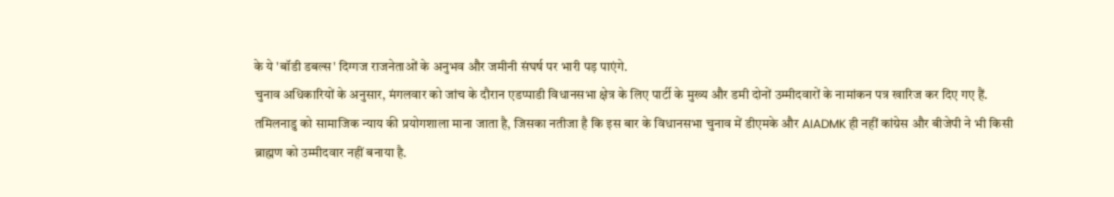के ये 'बॉडी डबल्स' दिग्गज राजनेताओं के अनुभव और जमीनी संघर्ष पर भारी पड़ पाएंगे.
चुनाव अधिकारियों के अनुसार, मंगलवार को जांच के दौरान एडप्पाडी विधानसभा क्षेत्र के लिए पार्टी के मुख्य और डमी दोनों उम्मीदवारों के नामांकन पत्र खारिज कर दिए गए हैं.
तमिलनाडु को सामाजिक न्याय की प्रयोगशाला माना जाता है, जिसका नतीजा है कि इस बार के विधानसभा चुनाव में डीएमके और AIADMK ही नहीं कांग्रेस और बीजेपी ने भी किसी ब्राह्मण को उम्मीदवार नहीं बनाया है.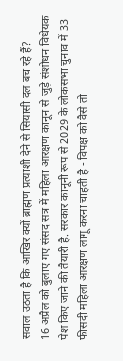सवाल उठता है कि आखिर क्यों ब्राह्मण प्रत्याशी देने से सियासी दल बच रहे हैं?
16 अप्रैल को बुलाए गए संसद सत्र में महिला आरक्षण कानून से जुड़े संशोधन विधेयक पेश किए जाने की तैयारी है. सरकार कानूनी रूप से 2029 के लोकसभा चुनाव में 33 फीसदी महिला आरक्षण लागू करना चाहती है - विपक्ष को वैसे तो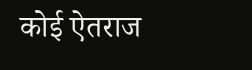कोई ऐतराज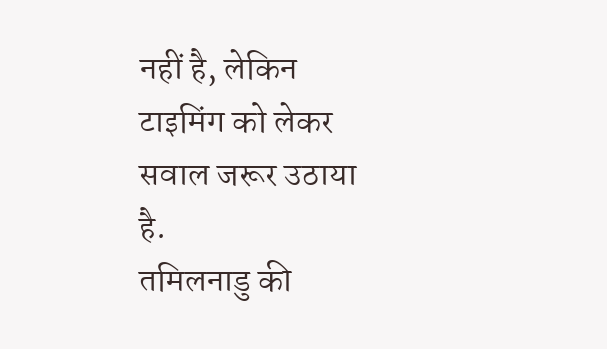नहीं है, लेकिन टाइमिंग को लेकर सवाल जरूर उठाया है.
तमिलनाडु की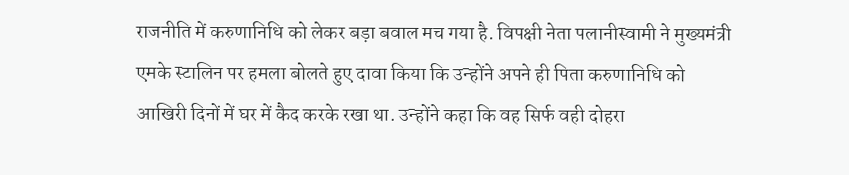राजनीति में करुणानिधि को लेकर बड़ा बवाल मच गया है. विपक्षी नेता पलानीस्वामी ने मुख्यमंत्री एमके स्टालिन पर हमला बोलते हुए दावा किया कि उन्होंने अपने ही पिता करुणानिधि को आखिरी दिनों में घर में कैद करके रखा था. उन्होंने कहा कि वह सिर्फ वही दोहरा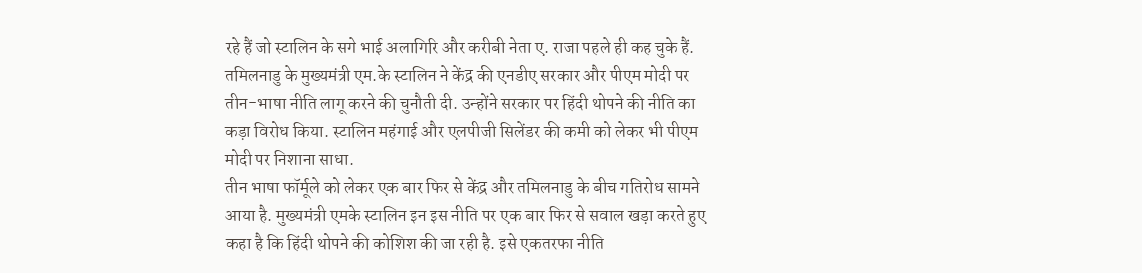रहे हैं जो स्टालिन के सगे भाई अलागिरि और करीबी नेता ए. राजा पहले ही कह चुके हैं.
तमिलनाडु के मुख्यमंत्री एम.के स्टालिन ने केंद्र की एनडीए सरकार और पीएम मोदी पर तीन-भाषा नीति लागू करने की चुनौती दी. उन्होंने सरकार पर हिंदी थोपने की नीति का कड़ा विरोध किया. स्टालिन महंगाई और एलपीजी सिलेंडर की कमी को लेकर भी पीएम मोदी पर निशाना साधा.
तीन भाषा फॉर्मूले को लेकर एक बार फिर से केंद्र और तमिलनाडु के बीच गतिरोध सामने आया है. मुख्यमंत्री एमके स्टालिन इन इस नीति पर एक बार फिर से सवाल खड़ा करते हुए कहा है कि हिंदी थोपने की कोशिश की जा रही है. इसे एकतरफा नीति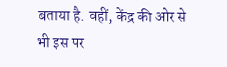बताया है. वहीं, केंद्र की ओर से भी इस पर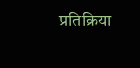प्रतिक्रिया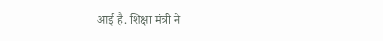आई है. शिक्षा मंत्री ने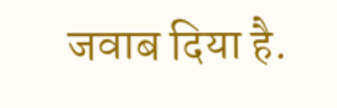जवाब दिया है.